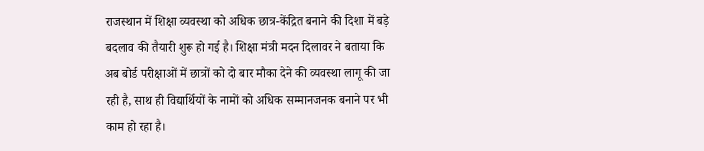राजस्थान में शिक्षा व्यवस्था को अधिक छात्र-केंद्रित बनाने की दिशा में बड़े बदलाव की तैयारी शुरू हो गई है। शिक्षा मंत्री मदन दिलावर ने बताया कि अब बोर्ड परीक्षाओं में छात्रों को दो बार मौका देने की व्यवस्था लागू की जा रही है, साथ ही विद्यार्थियों के नामों को अधिक सम्मानजनक बनाने पर भी काम हो रहा है।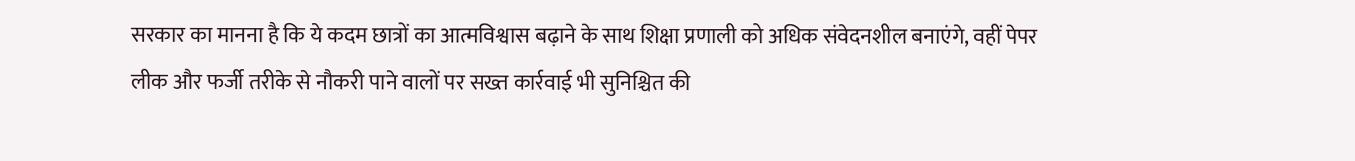सरकार का मानना है कि ये कदम छात्रों का आत्मविश्वास बढ़ाने के साथ शिक्षा प्रणाली को अधिक संवेदनशील बनाएंगे, वहीं पेपर लीक और फर्जी तरीके से नौकरी पाने वालों पर सख्त कार्रवाई भी सुनिश्चित की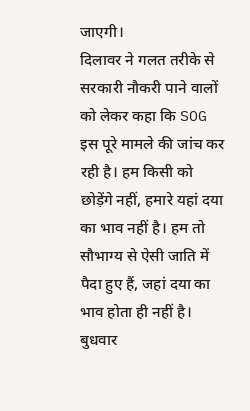जाएगी।
दिलावर ने गलत तरीके से सरकारी नौकरी पाने वालों को लेकर कहा कि SOG इस पूरे मामले की जांच कर रही है। हम किसी को छोड़ेंगे नहीं, हमारे यहां दया का भाव नहीं है। हम तो सौभाग्य से ऐसी जाति में पैदा हुए हैं, जहां दया का भाव होता ही नहीं है।
बुधवार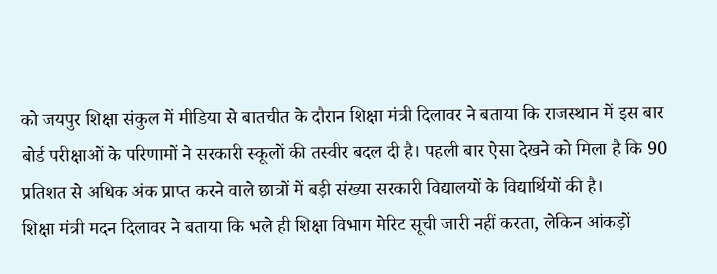को जयपुर शिक्षा संकुल में मीडिया से बातचीत के दौरान शिक्षा मंत्री दिलावर ने बताया कि राजस्थान में इस बार बोर्ड परीक्षाओं के परिणामों ने सरकारी स्कूलों की तस्वीर बदल दी है। पहली बार ऐसा देखने को मिला है कि 90 प्रतिशत से अधिक अंक प्राप्त करने वाले छात्रों में बड़ी संख्या सरकारी विद्यालयों के विद्यार्थियों की है।
शिक्षा मंत्री मदन दिलावर ने बताया कि भले ही शिक्षा विभाग मेरिट सूची जारी नहीं करता, लेकिन आंकड़ों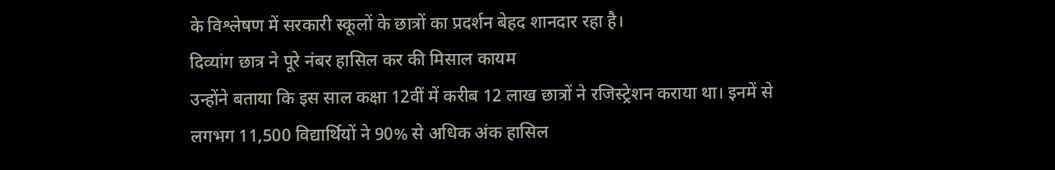के विश्लेषण में सरकारी स्कूलों के छात्रों का प्रदर्शन बेहद शानदार रहा है।
दिव्यांग छात्र ने पूरे नंबर हासिल कर की मिसाल कायम
उन्होंने बताया कि इस साल कक्षा 12वीं में करीब 12 लाख छात्रों ने रजिस्ट्रेशन कराया था। इनमें से लगभग 11,500 विद्यार्थियों ने 90% से अधिक अंक हासिल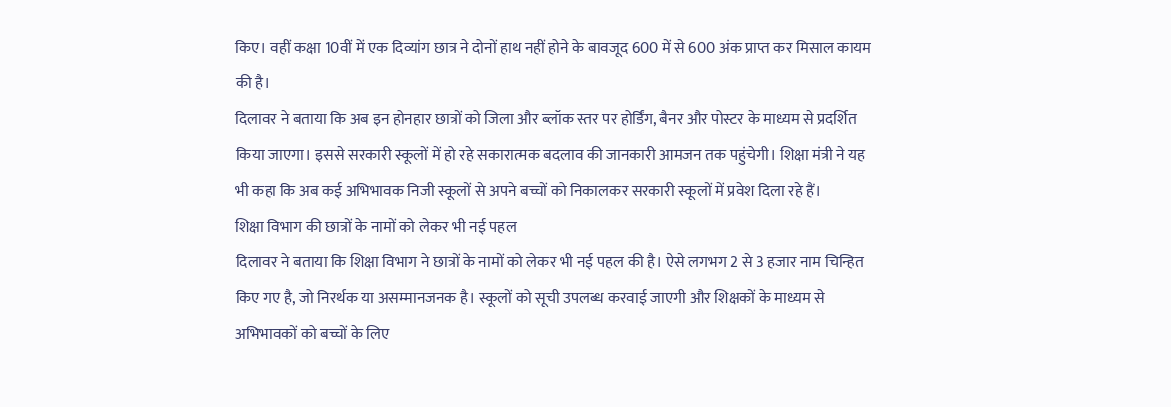किए। वहीं कक्षा 10वीं में एक दिव्यांग छात्र ने दोनों हाथ नहीं होने के बावजूद 600 में से 600 अंक प्राप्त कर मिसाल कायम की है।
दिलावर ने बताया कि अब इन होनहार छात्रों को जिला और ब्लॉक स्तर पर होर्डिंग, बैनर और पोस्टर के माध्यम से प्रदर्शित किया जाएगा। इससे सरकारी स्कूलों में हो रहे सकारात्मक बदलाव की जानकारी आमजन तक पहुंचेगी। शिक्षा मंत्री ने यह भी कहा कि अब कई अभिभावक निजी स्कूलों से अपने बच्चों को निकालकर सरकारी स्कूलों में प्रवेश दिला रहे हैं।
शिक्षा विभाग की छात्रों के नामों को लेकर भी नई पहल
दिलावर ने बताया कि शिक्षा विभाग ने छात्रों के नामों को लेकर भी नई पहल की है। ऐसे लगभग 2 से 3 हजार नाम चिन्हित किए गए है, जो निरर्थक या असम्मानजनक है। स्कूलों को सूची उपलब्ध करवाई जाएगी और शिक्षकों के माध्यम से अभिभावकों को बच्चों के लिए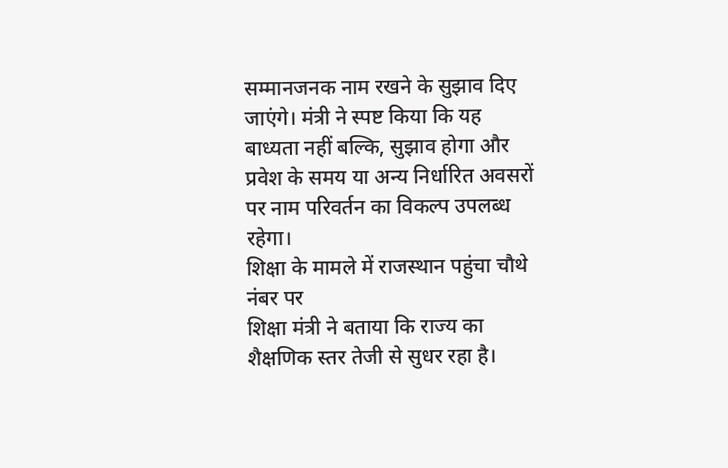सम्मानजनक नाम रखने के सुझाव दिए जाएंगे। मंत्री ने स्पष्ट किया कि यह बाध्यता नहीं बल्कि, सुझाव होगा और प्रवेश के समय या अन्य निर्धारित अवसरों पर नाम परिवर्तन का विकल्प उपलब्ध रहेगा।
शिक्षा के मामले में राजस्थान पहुंचा चौथे नंबर पर
शिक्षा मंत्री ने बताया कि राज्य का शैक्षणिक स्तर तेजी से सुधर रहा है।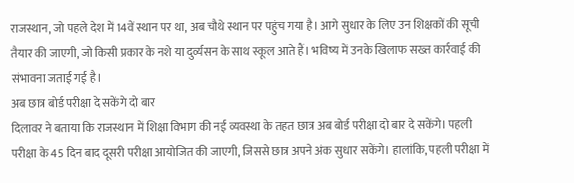राजस्थान, जो पहले देश में 14वें स्थान पर था, अब चौथे स्थान पर पहुंच गया है। आगे सुधार के लिए उन शिक्षकों की सूची तैयार की जाएगी, जो किसी प्रकार के नशे या दुर्व्यसन के साथ स्कूल आते हैं। भविष्य में उनके खिलाफ सख्त कार्रवाई की संभावना जताई गई है।
अब छात्र बोर्ड परीक्षा दे सकेंगे दो बार
दिलावर ने बताया कि राजस्थान में शिक्षा विभाग की नई व्यवस्था के तहत छात्र अब बोर्ड परीक्षा दो बार दे सकेंगे। पहली परीक्षा के 45 दिन बाद दूसरी परीक्षा आयोजित की जाएगी, जिससे छात्र अपने अंक सुधार सकेंगे। हालांकि, पहली परीक्षा में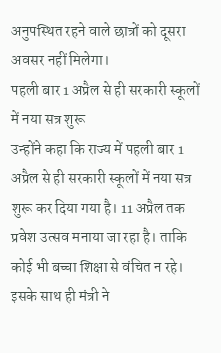अनुपस्थित रहने वाले छात्रों को दूसरा अवसर नहीं मिलेगा।
पहली बार 1 अप्रैल से ही सरकारी स्कूलों में नया सत्र शुरू
उन्होंने कहा कि राज्य में पहली बार 1 अप्रैल से ही सरकारी स्कूलों में नया सत्र शुरू कर दिया गया है। 11 अप्रैल तक प्रवेश उत्सव मनाया जा रहा है। ताकि कोई भी बच्चा शिक्षा से वंचित न रहे। इसके साथ ही मंत्री ने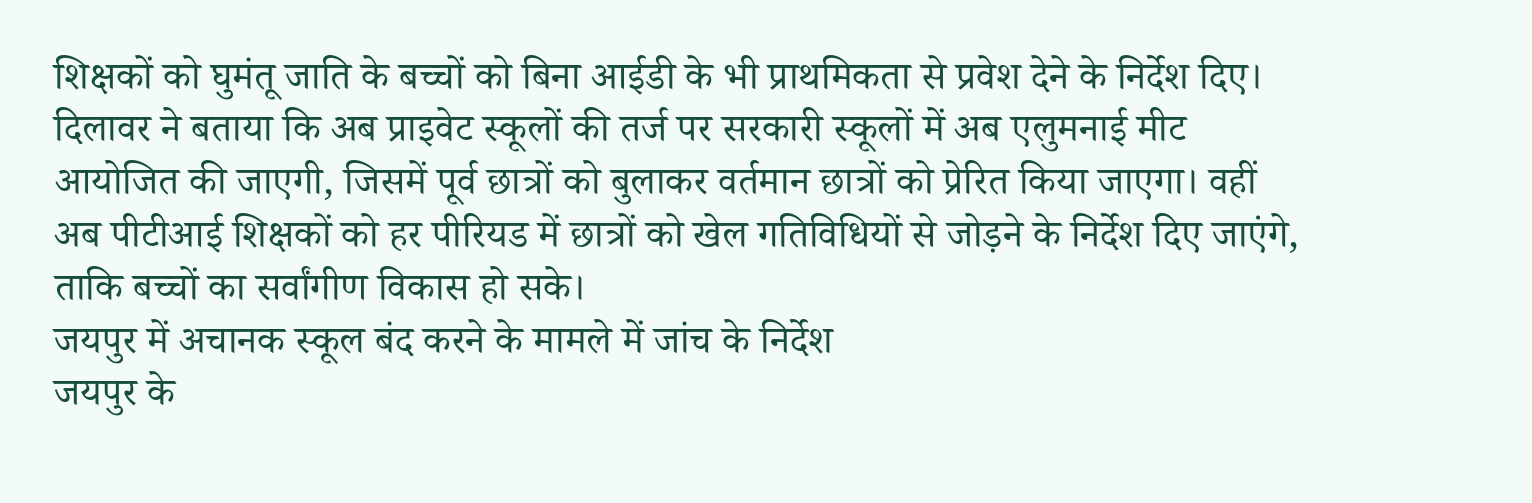शिक्षकों को घुमंतू जाति के बच्चों को बिना आईडी के भी प्राथमिकता से प्रवेश देने के निर्देश दिए।
दिलावर ने बताया कि अब प्राइवेट स्कूलों की तर्ज पर सरकारी स्कूलों में अब एलुमनाई मीट आयोजित की जाएगी, जिसमें पूर्व छात्रों को बुलाकर वर्तमान छात्रों को प्रेरित किया जाएगा। वहीं अब पीटीआई शिक्षकों को हर पीरियड में छात्रों को खेल गतिविधियों से जोड़ने के निर्देश दिए जाएंगे, ताकि बच्चों का सर्वांगीण विकास हो सके।
जयपुर में अचानक स्कूल बंद करने के मामले में जांच के निर्देश
जयपुर के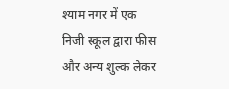श्याम नगर में एक निजी स्कूल द्वारा फीस और अन्य शुल्क लेकर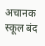अचानक स्कूल बंद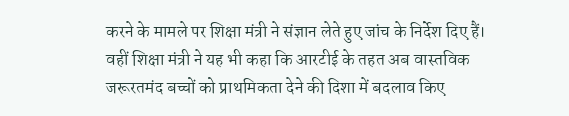करने के मामले पर शिक्षा मंत्री ने संज्ञान लेते हुए जांच के निर्देश दिए हैं।
वहीं शिक्षा मंत्री ने यह भी कहा कि आरटीई के तहत अब वास्तविक जरूरतमंद बच्चों को प्राथमिकता देने की दिशा में बदलाव किए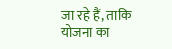जा रहे हैं, ताकि योजना का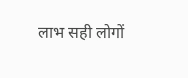लाभ सही लोगों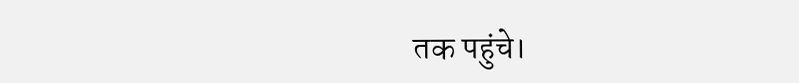तक पहुंचे।